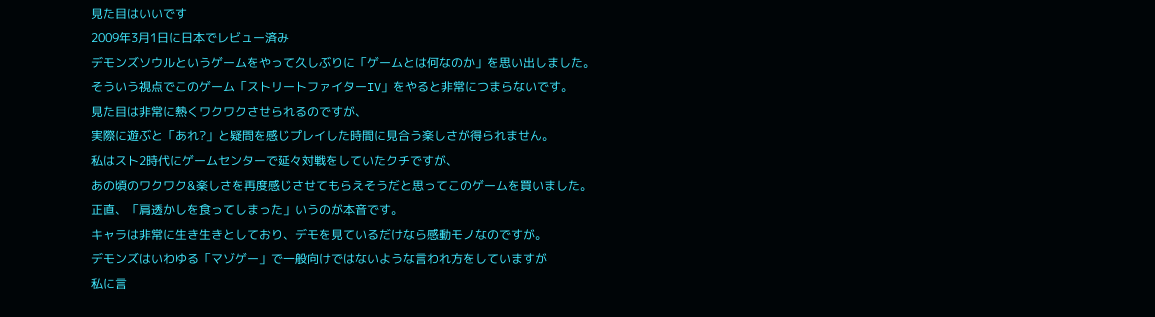見た目はいいです
2009年3月1日に日本でレビュー済み
デモンズソウルというゲームをやって久しぶりに「ゲームとは何なのか」を思い出しました。
そういう視点でこのゲーム「ストリートファイターIV」をやると非常につまらないです。
見た目は非常に熱くワクワクさせられるのですが、
実際に遊ぶと「あれ?」と疑問を感じプレイした時間に見合う楽しさが得られません。
私はスト2時代にゲームセンターで延々対戦をしていたクチですが、
あの頃のワクワク&楽しさを再度感じさせてもらえそうだと思ってこのゲームを買いました。
正直、「肩透かしを食ってしまった」いうのが本音です。
キャラは非常に生き生きとしており、デモを見ているだけなら感動モノなのですが。
デモンズはいわゆる「マゾゲー」で一般向けではないような言われ方をしていますが
私に言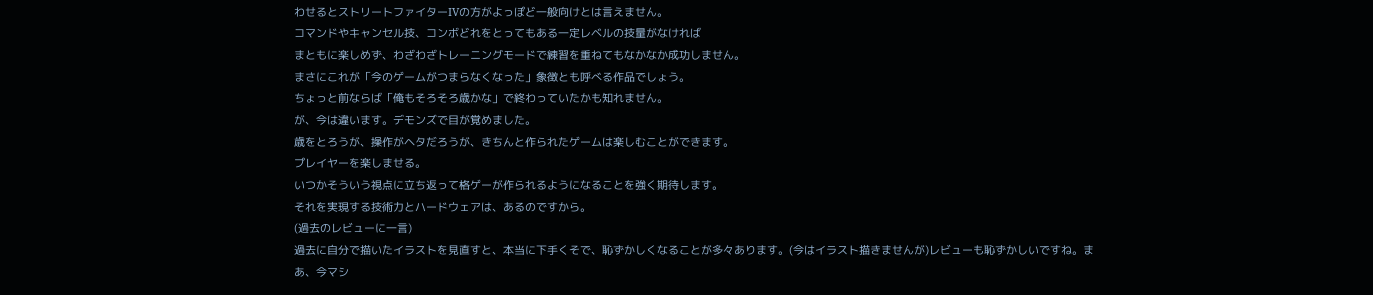わせるとストリートファイターIVの方がよっぽど一般向けとは言えません。
コマンドやキャンセル技、コンボどれをとってもある一定レベルの技量がなければ
まともに楽しめず、わざわざトレーニングモードで練習を重ねてもなかなか成功しません。
まさにこれが「今のゲームがつまらなくなった」象徴とも呼べる作品でしょう。
ちょっと前ならば「俺もそろそろ歳かな」で終わっていたかも知れません。
が、今は違います。デモンズで目が覚めました。
歳をとろうが、操作がヘタだろうが、きちんと作られたゲームは楽しむことができます。
プレイヤーを楽しませる。
いつかそういう視点に立ち返って格ゲーが作られるようになることを強く期待します。
それを実現する技術力とハードウェアは、あるのですから。
(過去のレビューに一言)
過去に自分で描いたイラストを見直すと、本当に下手くそで、恥ずかしくなることが多々あります。(今はイラスト描きませんが)レビューも恥ずかしいですね。まあ、今マシ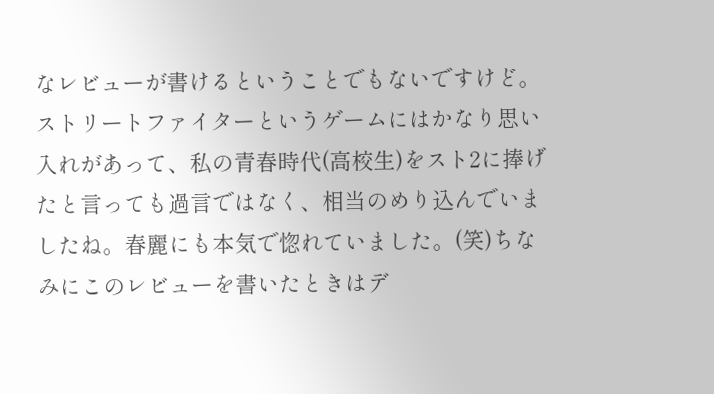なレビューが書けるということでもないですけど。
ストリートファイターというゲームにはかなり思い入れがあって、私の青春時代(高校生)をスト2に捧げたと言っても過言ではなく、相当のめり込んでいましたね。春麗にも本気で惚れていました。(笑)ちなみにこのレビューを書いたときはデ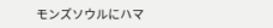モンズソウルにハマ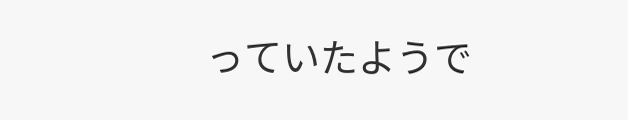っていたようで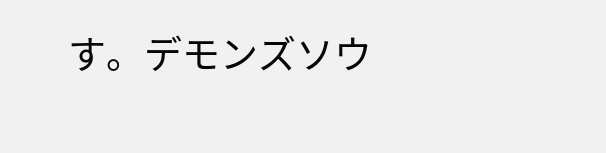す。デモンズソウ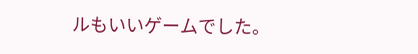ルもいいゲームでした。